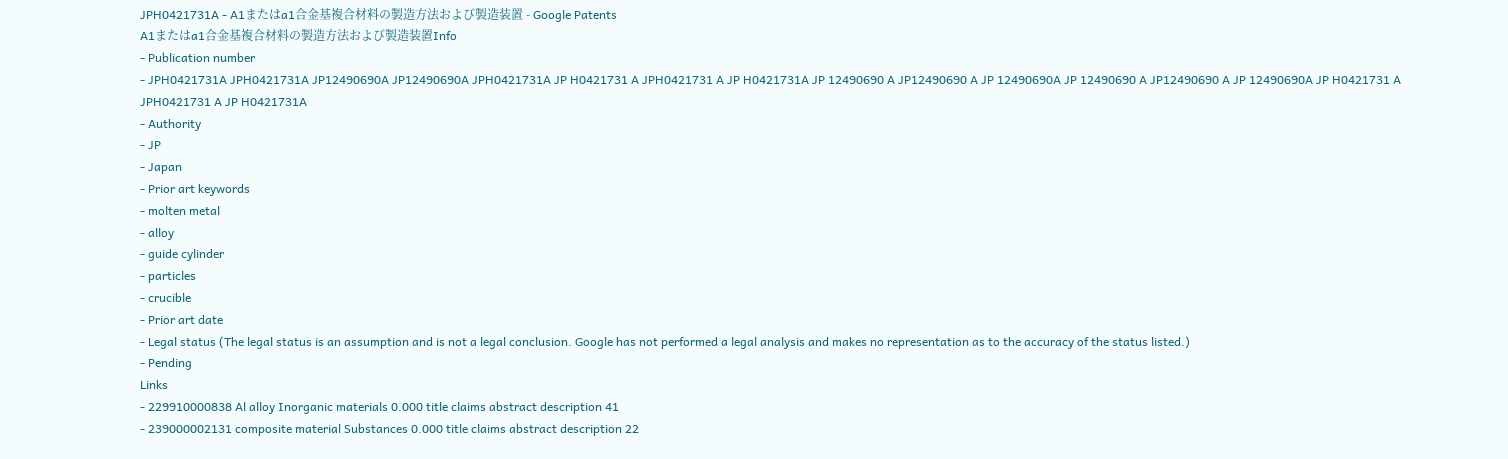JPH0421731A - A1またはa1合金基複合材料の製造方法および製造装置 - Google Patents
A1またはa1合金基複合材料の製造方法および製造装置Info
- Publication number
- JPH0421731A JPH0421731A JP12490690A JP12490690A JPH0421731A JP H0421731 A JPH0421731 A JP H0421731A JP 12490690 A JP12490690 A JP 12490690A JP 12490690 A JP12490690 A JP 12490690A JP H0421731 A JPH0421731 A JP H0421731A
- Authority
- JP
- Japan
- Prior art keywords
- molten metal
- alloy
- guide cylinder
- particles
- crucible
- Prior art date
- Legal status (The legal status is an assumption and is not a legal conclusion. Google has not performed a legal analysis and makes no representation as to the accuracy of the status listed.)
- Pending
Links
- 229910000838 Al alloy Inorganic materials 0.000 title claims abstract description 41
- 239000002131 composite material Substances 0.000 title claims abstract description 22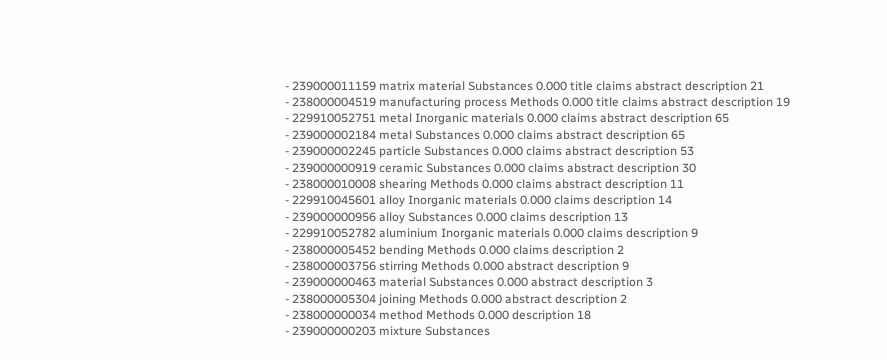- 239000011159 matrix material Substances 0.000 title claims abstract description 21
- 238000004519 manufacturing process Methods 0.000 title claims abstract description 19
- 229910052751 metal Inorganic materials 0.000 claims abstract description 65
- 239000002184 metal Substances 0.000 claims abstract description 65
- 239000002245 particle Substances 0.000 claims abstract description 53
- 239000000919 ceramic Substances 0.000 claims abstract description 30
- 238000010008 shearing Methods 0.000 claims abstract description 11
- 229910045601 alloy Inorganic materials 0.000 claims description 14
- 239000000956 alloy Substances 0.000 claims description 13
- 229910052782 aluminium Inorganic materials 0.000 claims description 9
- 238000005452 bending Methods 0.000 claims description 2
- 238000003756 stirring Methods 0.000 abstract description 9
- 239000000463 material Substances 0.000 abstract description 3
- 238000005304 joining Methods 0.000 abstract description 2
- 238000000034 method Methods 0.000 description 18
- 239000000203 mixture Substances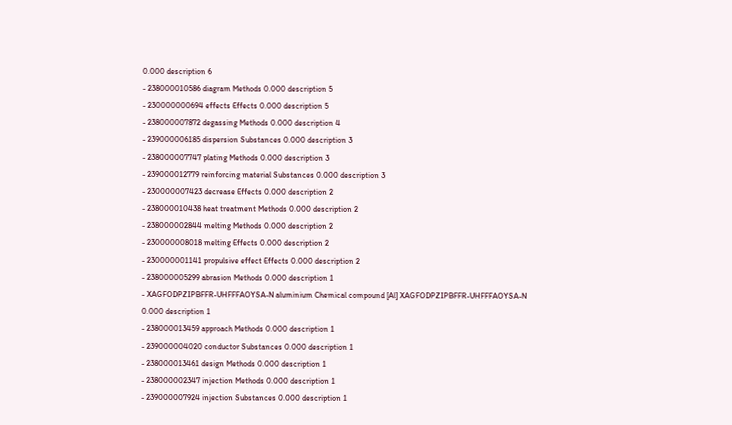0.000 description 6
- 238000010586 diagram Methods 0.000 description 5
- 230000000694 effects Effects 0.000 description 5
- 238000007872 degassing Methods 0.000 description 4
- 239000006185 dispersion Substances 0.000 description 3
- 238000007747 plating Methods 0.000 description 3
- 239000012779 reinforcing material Substances 0.000 description 3
- 230000007423 decrease Effects 0.000 description 2
- 238000010438 heat treatment Methods 0.000 description 2
- 238000002844 melting Methods 0.000 description 2
- 230000008018 melting Effects 0.000 description 2
- 230000001141 propulsive effect Effects 0.000 description 2
- 238000005299 abrasion Methods 0.000 description 1
- XAGFODPZIPBFFR-UHFFFAOYSA-N aluminium Chemical compound [Al] XAGFODPZIPBFFR-UHFFFAOYSA-N 0.000 description 1
- 238000013459 approach Methods 0.000 description 1
- 239000004020 conductor Substances 0.000 description 1
- 238000013461 design Methods 0.000 description 1
- 238000002347 injection Methods 0.000 description 1
- 239000007924 injection Substances 0.000 description 1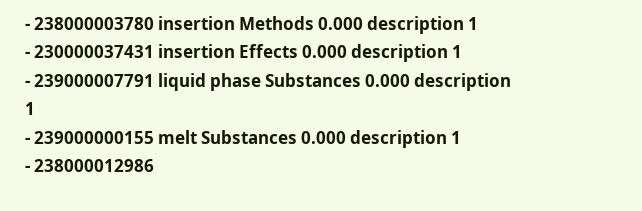- 238000003780 insertion Methods 0.000 description 1
- 230000037431 insertion Effects 0.000 description 1
- 239000007791 liquid phase Substances 0.000 description 1
- 239000000155 melt Substances 0.000 description 1
- 238000012986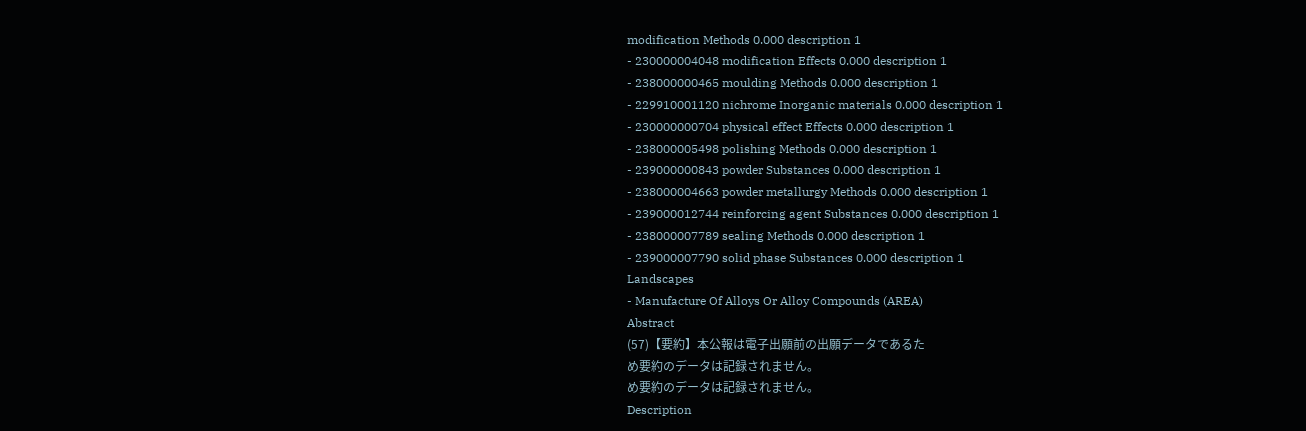modification Methods 0.000 description 1
- 230000004048 modification Effects 0.000 description 1
- 238000000465 moulding Methods 0.000 description 1
- 229910001120 nichrome Inorganic materials 0.000 description 1
- 230000000704 physical effect Effects 0.000 description 1
- 238000005498 polishing Methods 0.000 description 1
- 239000000843 powder Substances 0.000 description 1
- 238000004663 powder metallurgy Methods 0.000 description 1
- 239000012744 reinforcing agent Substances 0.000 description 1
- 238000007789 sealing Methods 0.000 description 1
- 239000007790 solid phase Substances 0.000 description 1
Landscapes
- Manufacture Of Alloys Or Alloy Compounds (AREA)
Abstract
(57)【要約】本公報は電子出願前の出願データであるた
め要約のデータは記録されません。
め要約のデータは記録されません。
Description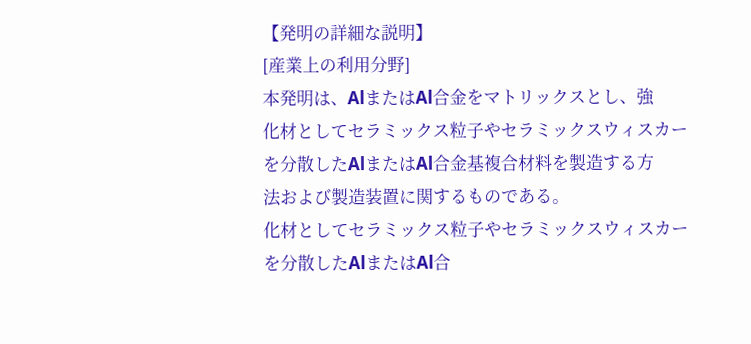【発明の詳細な説明】
[産業上の利用分野]
本発明は、AlまたはAl合金をマトリックスとし、強
化材としてセラミックス粒子やセラミックスウィスカー
を分散したAlまたはAl合金基複合材料を製造する方
法および製造装置に関するものである。
化材としてセラミックス粒子やセラミックスウィスカー
を分散したAlまたはAl合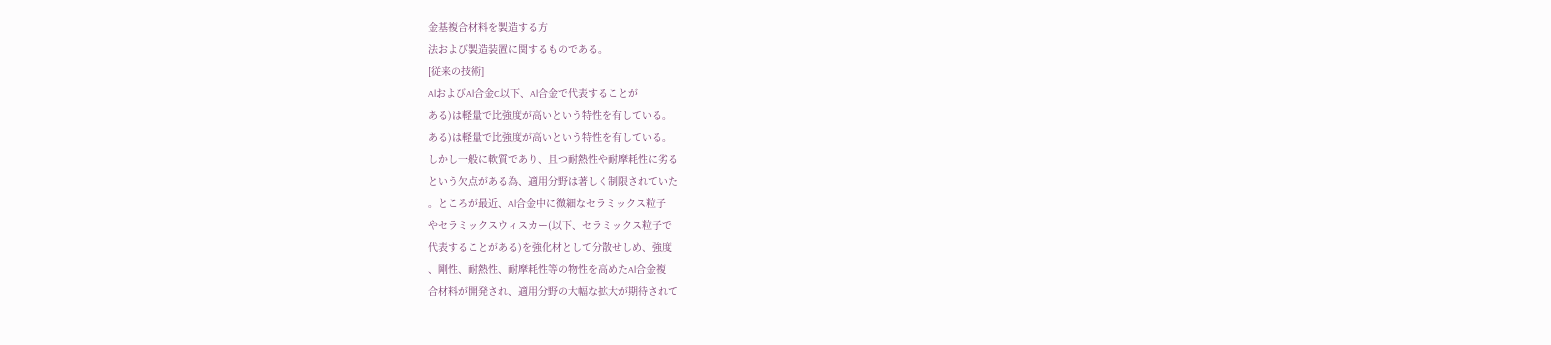金基複合材料を製造する方
法および製造装置に関するものである。
[従来の技術]
AlおよびAl合金C以下、Al合金で代表することが
ある)は軽量で比強度が高いという特性を有している。
ある)は軽量で比強度が高いという特性を有している。
しかし一般に軟質であり、且つ耐熱性や耐摩耗性に劣る
という欠点がある為、適用分野は著しく制限されていた
。ところが最近、Al合金中に微細なセラミックス粒子
やセラミックスウィスカー(以下、セラミックス粒子で
代表することがある)を強化材として分散せしめ、強度
、剛性、耐熱性、耐摩耗性等の物性を高めたAl合金複
合材料が開発され、適用分野の大幅な拡大が期待されて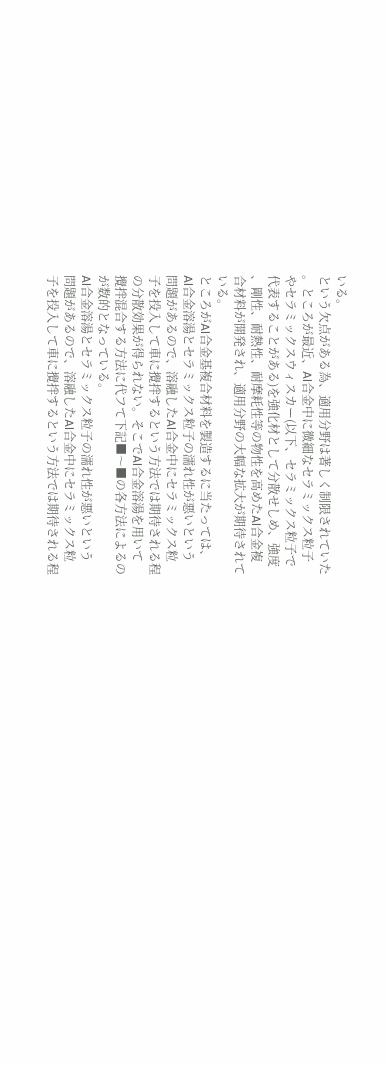いる。
という欠点がある為、適用分野は著しく制限されていた
。ところが最近、Al合金中に微細なセラミックス粒子
やセラミックスウィスカー(以下、セラミックス粒子で
代表することがある)を強化材として分散せしめ、強度
、剛性、耐熱性、耐摩耗性等の物性を高めたAl合金複
合材料が開発され、適用分野の大幅な拡大が期待されて
いる。
ところがAl合金基複合材料を製造するに当たっては、
Al合金溶湯とセラミックス粒子の濡れ性が悪いという
問題があるので、溶融したAl合金中にセラミックス粒
子を投入して車に攪拌するという方法では期待される程
の分散効果が得られない。そこでAl合金溶湯を用いて
攪拌混合する方法に代フて下記■〜■の各方法によるの
が数的となっている。
Al合金溶湯とセラミックス粒子の濡れ性が悪いという
問題があるので、溶融したAl合金中にセラミックス粒
子を投入して車に攪拌するという方法では期待される程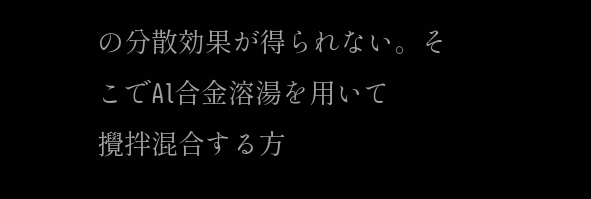の分散効果が得られない。そこでAl合金溶湯を用いて
攪拌混合する方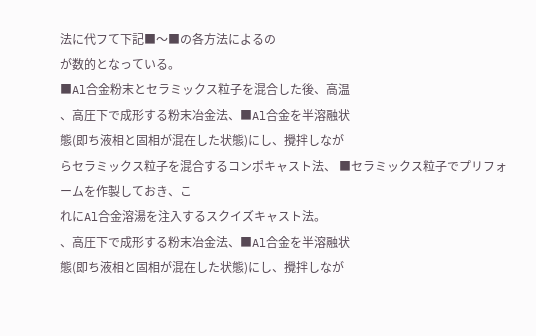法に代フて下記■〜■の各方法によるの
が数的となっている。
■Al合金粉末とセラミックス粒子を混合した後、高温
、高圧下で成形する粉末冶金法、■Al合金を半溶融状
態(即ち液相と固相が混在した状態)にし、攪拌しなが
らセラミックス粒子を混合するコンポキャスト法、 ■セラミックス粒子でプリフォームを作製しておき、こ
れにAl合金溶湯を注入するスクイズキャスト法。
、高圧下で成形する粉末冶金法、■Al合金を半溶融状
態(即ち液相と固相が混在した状態)にし、攪拌しなが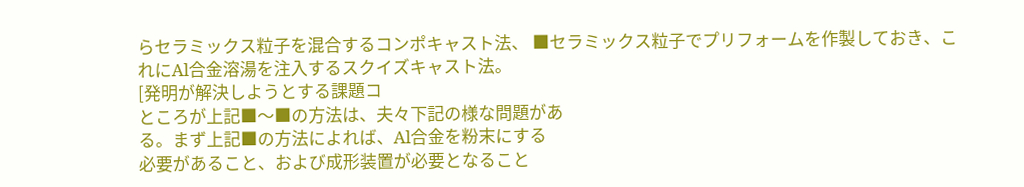らセラミックス粒子を混合するコンポキャスト法、 ■セラミックス粒子でプリフォームを作製しておき、こ
れにAl合金溶湯を注入するスクイズキャスト法。
[発明が解決しようとする課題コ
ところが上記■〜■の方法は、夫々下記の様な問題があ
る。まず上記■の方法によれば、Al合金を粉末にする
必要があること、および成形装置が必要となること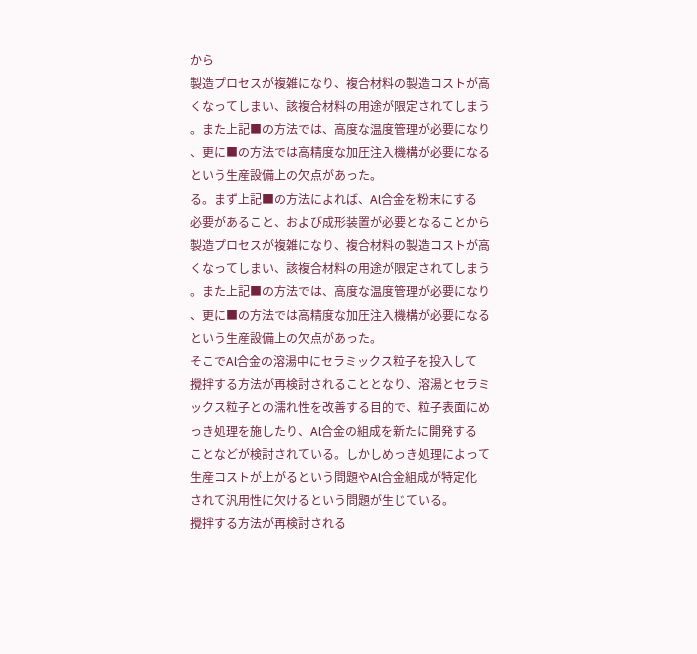から
製造プロセスが複雑になり、複合材料の製造コストが高
くなってしまい、該複合材料の用途が限定されてしまう
。また上記■の方法では、高度な温度管理が必要になり
、更に■の方法では高精度な加圧注入機構が必要になる
という生産設備上の欠点があった。
る。まず上記■の方法によれば、Al合金を粉末にする
必要があること、および成形装置が必要となることから
製造プロセスが複雑になり、複合材料の製造コストが高
くなってしまい、該複合材料の用途が限定されてしまう
。また上記■の方法では、高度な温度管理が必要になり
、更に■の方法では高精度な加圧注入機構が必要になる
という生産設備上の欠点があった。
そこでAl合金の溶湯中にセラミックス粒子を投入して
攪拌する方法が再検討されることとなり、溶湯とセラミ
ックス粒子との濡れ性を改善する目的で、粒子表面にめ
っき処理を施したり、Al合金の組成を新たに開発する
ことなどが検討されている。しかしめっき処理によって
生産コストが上がるという問題やAl合金組成が特定化
されて汎用性に欠けるという問題が生じている。
攪拌する方法が再検討される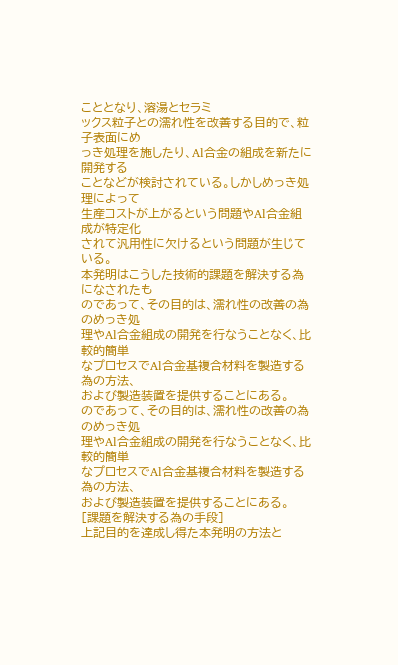こととなり、溶湯とセラミ
ックス粒子との濡れ性を改善する目的で、粒子表面にめ
っき処理を施したり、Al合金の組成を新たに開発する
ことなどが検討されている。しかしめっき処理によって
生産コストが上がるという問題やAl合金組成が特定化
されて汎用性に欠けるという問題が生じている。
本発明はこうした技術的課題を解決する為になされたも
のであって、その目的は、濡れ性の改善の為のめっき処
理やAl合金組成の開発を行なうことなく、比較的簡単
なプロセスでAl合金基複合材料を製造する為の方法、
および製造装置を提供することにある。
のであって、その目的は、濡れ性の改善の為のめっき処
理やAl合金組成の開発を行なうことなく、比較的簡単
なプロセスでAl合金基複合材料を製造する為の方法、
および製造装置を提供することにある。
[課題を解決する為の手段]
上記目的を達成し得た本発明の方法と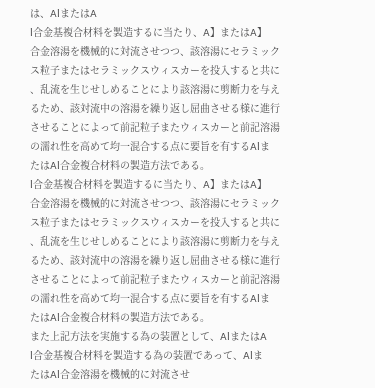は、AlまたはA
l合金基複合材料を製造するに当たり、A】またはA】
合金溶湯を機械的に対流させつつ、該溶湯にセラミック
ス粒子またはセラミックスウィスカーを投入すると共に
、乱流を生じせしめることにより該溶湯に剪断力を与え
るため、該対流中の溶湯を繰り返し屈曲させる様に進行
させることによって前記粒子またウィスカーと前記溶湯
の濡れ性を高めて均一混合する点に要旨を有するAlま
たはAl合金複合材料の製造方法である。
l合金基複合材料を製造するに当たり、A】またはA】
合金溶湯を機械的に対流させつつ、該溶湯にセラミック
ス粒子またはセラミックスウィスカーを投入すると共に
、乱流を生じせしめることにより該溶湯に剪断力を与え
るため、該対流中の溶湯を繰り返し屈曲させる様に進行
させることによって前記粒子またウィスカーと前記溶湯
の濡れ性を高めて均一混合する点に要旨を有するAlま
たはAl合金複合材料の製造方法である。
また上記方法を実施する為の装置として、AlまたはA
l合金基複合材料を製造する為の装置であって、Alま
たはAl合金溶湯を機械的に対流させ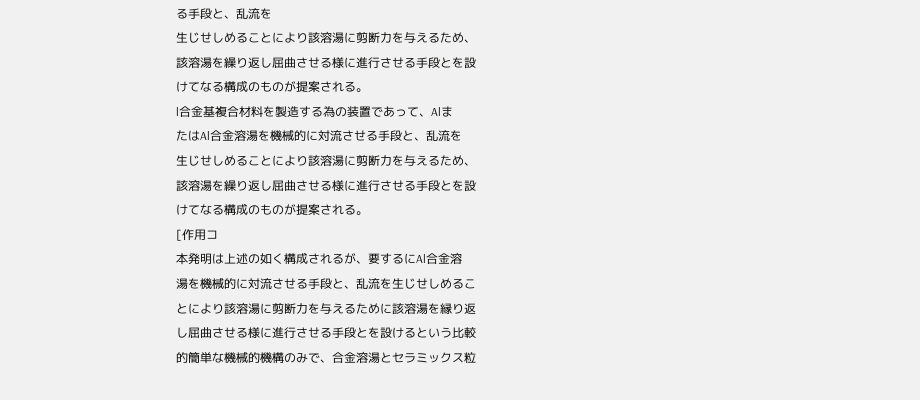る手段と、乱流を
生じせしめることにより該溶湯に剪断力を与えるため、
該溶湯を繰り返し屈曲させる様に進行させる手段とを設
けてなる構成のものが提案される。
l合金基複合材料を製造する為の装置であって、Alま
たはAl合金溶湯を機械的に対流させる手段と、乱流を
生じせしめることにより該溶湯に剪断力を与えるため、
該溶湯を繰り返し屈曲させる様に進行させる手段とを設
けてなる構成のものが提案される。
[作用コ
本発明は上述の如く構成されるが、要するにAl合金溶
湯を機械的に対流させる手段と、乱流を生じせしめるこ
とにより該溶湯に剪断力を与えるために該溶湯を縁り返
し屈曲させる様に進行させる手段とを設けるという比較
的簡単な機械的機構のみで、合金溶湯とセラミックス粒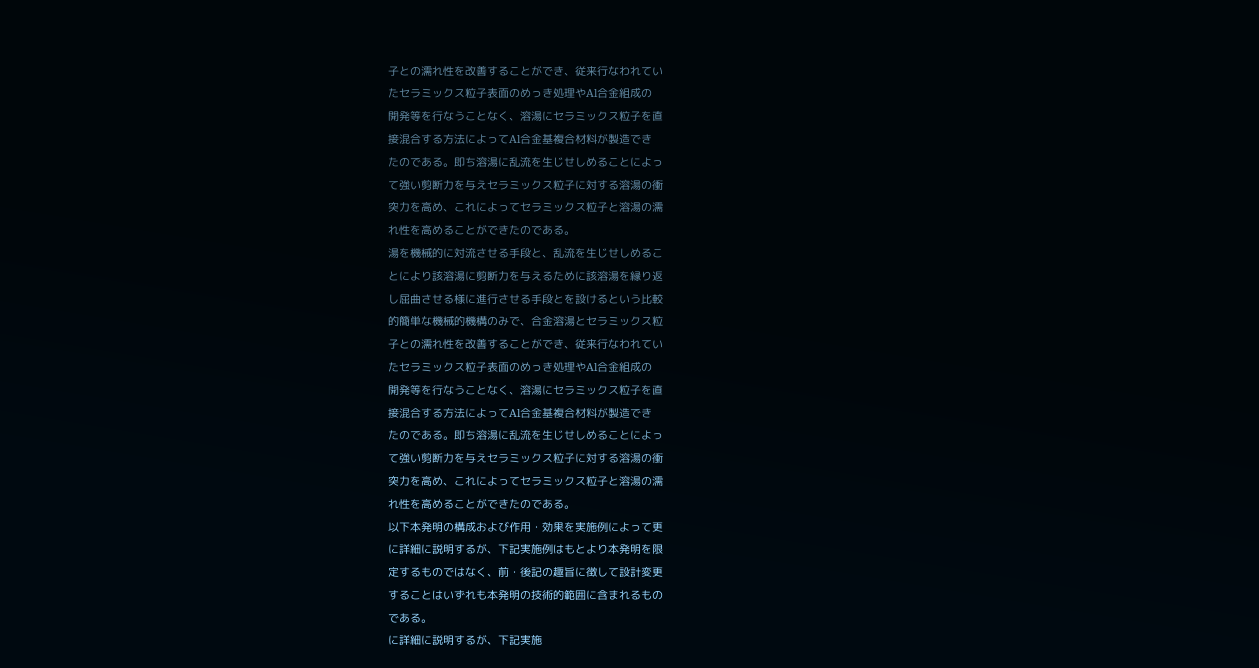子との濡れ性を改善することができ、従来行なわれてい
たセラミックス粒子表面のめっき処理やAl合金組成の
開発等を行なうことなく、溶湯にセラミックス粒子を直
接混合する方法によってAl合金基複合材料が製造でき
たのである。即ち溶湯に乱流を生じせしめることによっ
て強い剪断力を与えセラミックス粒子に対する溶湯の衝
突力を高め、これによってセラミックス粒子と溶湯の濡
れ性を高めることができたのである。
湯を機械的に対流させる手段と、乱流を生じせしめるこ
とにより該溶湯に剪断力を与えるために該溶湯を縁り返
し屈曲させる様に進行させる手段とを設けるという比較
的簡単な機械的機構のみで、合金溶湯とセラミックス粒
子との濡れ性を改善することができ、従来行なわれてい
たセラミックス粒子表面のめっき処理やAl合金組成の
開発等を行なうことなく、溶湯にセラミックス粒子を直
接混合する方法によってAl合金基複合材料が製造でき
たのである。即ち溶湯に乱流を生じせしめることによっ
て強い剪断力を与えセラミックス粒子に対する溶湯の衝
突力を高め、これによってセラミックス粒子と溶湯の濡
れ性を高めることができたのである。
以下本発明の構成および作用・効果を実施例によって更
に詳細に説明するが、下記実施例はもとより本発明を限
定するものではなく、前・後記の趣旨に徴して設計変更
することはいずれも本発明の技術的範囲に含まれるもの
である。
に詳細に説明するが、下記実施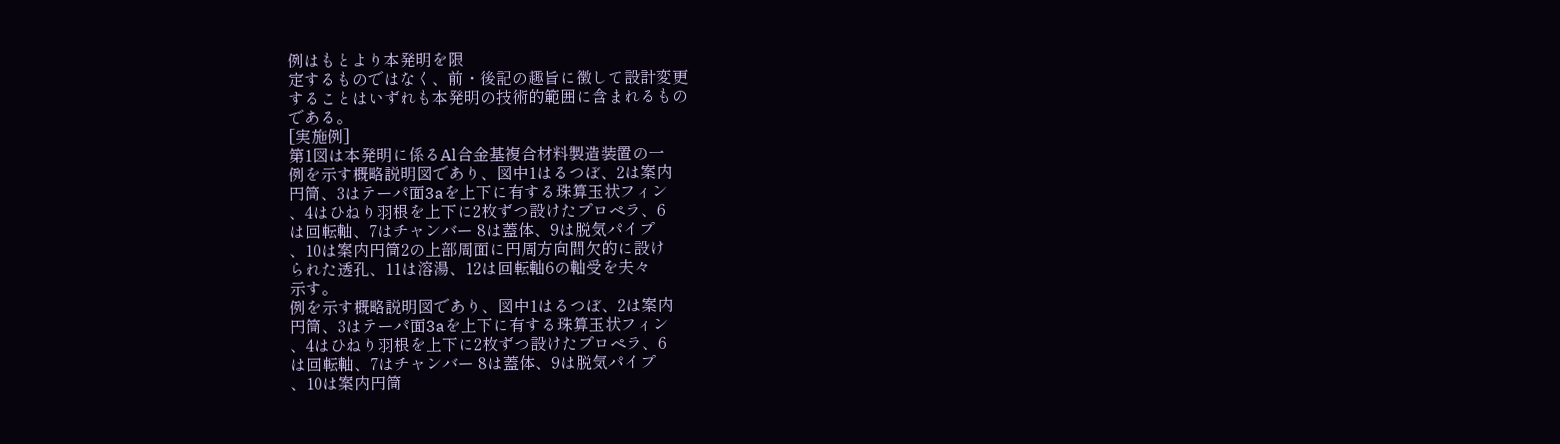例はもとより本発明を限
定するものではなく、前・後記の趣旨に徴して設計変更
することはいずれも本発明の技術的範囲に含まれるもの
である。
[実施例]
第1図は本発明に係るAl合金基複合材料製造装置の一
例を示す概略説明図であり、図中1はるつぼ、2は案内
円筒、3はテーパ面3aを上下に有する珠算玉状フィン
、4はひねり羽根を上下に2枚ずつ設けたプロペラ、6
は回転軸、7はチャンバー 8は蓋体、9は脱気パイプ
、10は案内円筒2の上部周面に円周方向間欠的に設け
られた透孔、11は溶湯、12は回転軸6の軸受を夫々
示す。
例を示す概略説明図であり、図中1はるつぼ、2は案内
円筒、3はテーパ面3aを上下に有する珠算玉状フィン
、4はひねり羽根を上下に2枚ずつ設けたプロペラ、6
は回転軸、7はチャンバー 8は蓋体、9は脱気パイプ
、10は案内円筒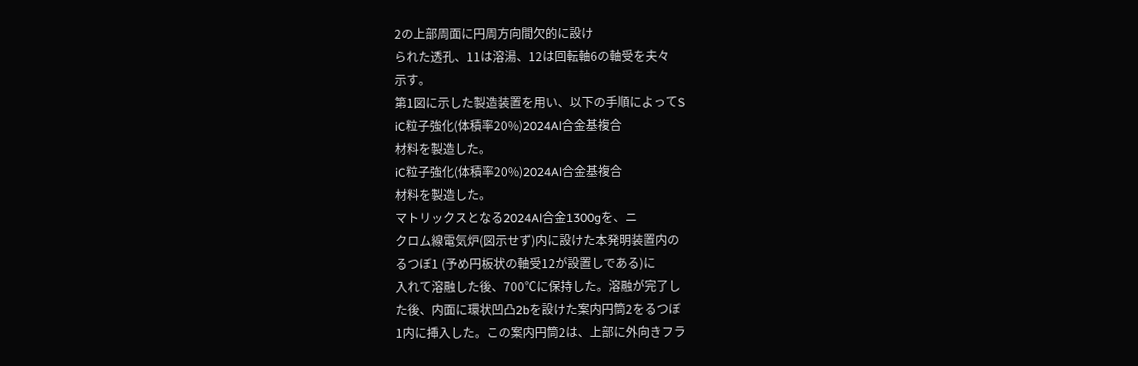2の上部周面に円周方向間欠的に設け
られた透孔、11は溶湯、12は回転軸6の軸受を夫々
示す。
第1図に示した製造装置を用い、以下の手順によってS
iC粒子強化(体積率20%)2024Al合金基複合
材料を製造した。
iC粒子強化(体積率20%)2024Al合金基複合
材料を製造した。
マトリックスとなる2024Al合金1300gを、ニ
クロム線電気炉(図示せず)内に設けた本発明装置内の
るつぼ1 (予め円板状の軸受12が設置しである)に
入れて溶融した後、700℃に保持した。溶融が完了し
た後、内面に環状凹凸2bを設けた案内円筒2をるつぼ
1内に挿入した。この案内円筒2は、上部に外向きフラ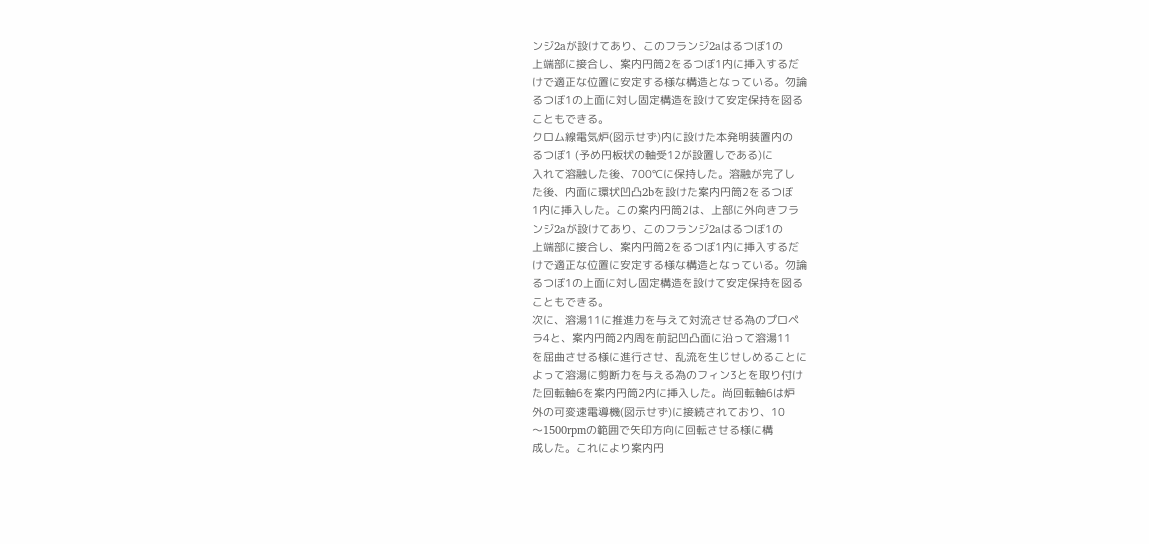ンジ2aが設けてあり、このフランジ2aはるつぼ1の
上端部に接合し、案内円筒2をるつぼ1内に挿入するだ
けで適正な位置に安定する様な構造となっている。勿論
るつぼ1の上面に対し固定構造を設けて安定保持を図る
こともできる。
クロム線電気炉(図示せず)内に設けた本発明装置内の
るつぼ1 (予め円板状の軸受12が設置しである)に
入れて溶融した後、700℃に保持した。溶融が完了し
た後、内面に環状凹凸2bを設けた案内円筒2をるつぼ
1内に挿入した。この案内円筒2は、上部に外向きフラ
ンジ2aが設けてあり、このフランジ2aはるつぼ1の
上端部に接合し、案内円筒2をるつぼ1内に挿入するだ
けで適正な位置に安定する様な構造となっている。勿論
るつぼ1の上面に対し固定構造を設けて安定保持を図る
こともできる。
次に、溶湯11に推進力を与えて対流させる為のプロペ
ラ4と、案内円筒2内周を前記凹凸面に沿って溶湯11
を屈曲させる様に進行させ、乱流を生じせしめることに
よって溶湯に剪断力を与える為のフィン3とを取り付け
た回転軸6を案内円筒2内に挿入した。尚回転軸6は炉
外の可変速電導機(図示せず)に接続されており、10
〜1500rpmの範囲で矢印方向に回転させる様に構
成した。これにより案内円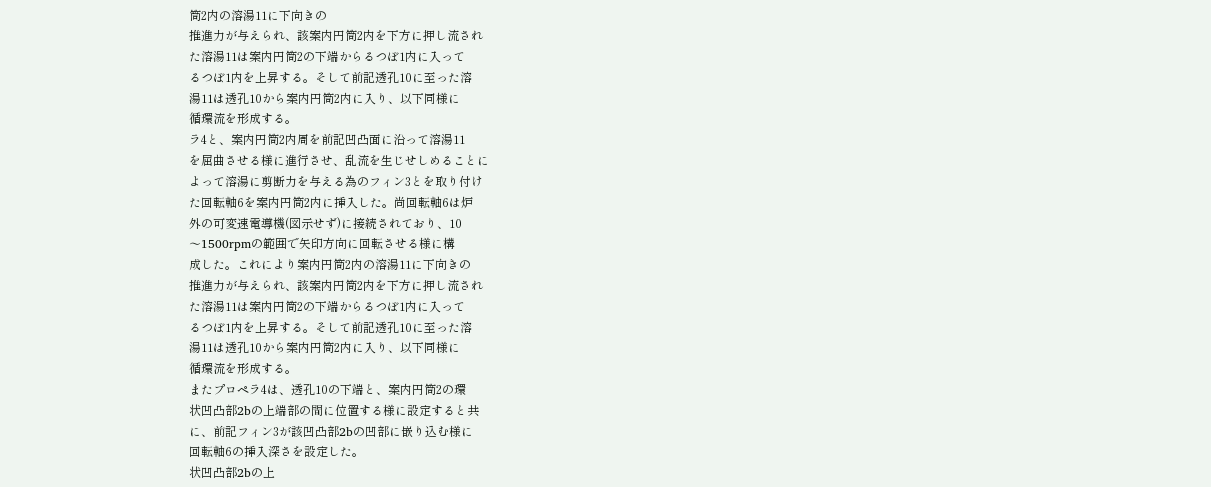筒2内の溶湯11に下向きの
推進力が与えられ、該案内円筒2内を下方に押し流され
た溶湯11は案内円筒2の下端からるつぼ1内に入って
るつぼ1内を上昇する。そして前記透孔10に至った溶
湯11は透孔10から案内円筒2内に入り、以下同様に
循環流を形成する。
ラ4と、案内円筒2内周を前記凹凸面に沿って溶湯11
を屈曲させる様に進行させ、乱流を生じせしめることに
よって溶湯に剪断力を与える為のフィン3とを取り付け
た回転軸6を案内円筒2内に挿入した。尚回転軸6は炉
外の可変速電導機(図示せず)に接続されており、10
〜1500rpmの範囲で矢印方向に回転させる様に構
成した。これにより案内円筒2内の溶湯11に下向きの
推進力が与えられ、該案内円筒2内を下方に押し流され
た溶湯11は案内円筒2の下端からるつぼ1内に入って
るつぼ1内を上昇する。そして前記透孔10に至った溶
湯11は透孔10から案内円筒2内に入り、以下同様に
循環流を形成する。
またプロペラ4は、透孔10の下端と、案内円筒2の環
状凹凸部2bの上端部の間に位置する様に設定すると共
に、前記フィン3が該凹凸部2bの凹部に嵌り込む様に
回転軸6の挿入深さを設定した。
状凹凸部2bの上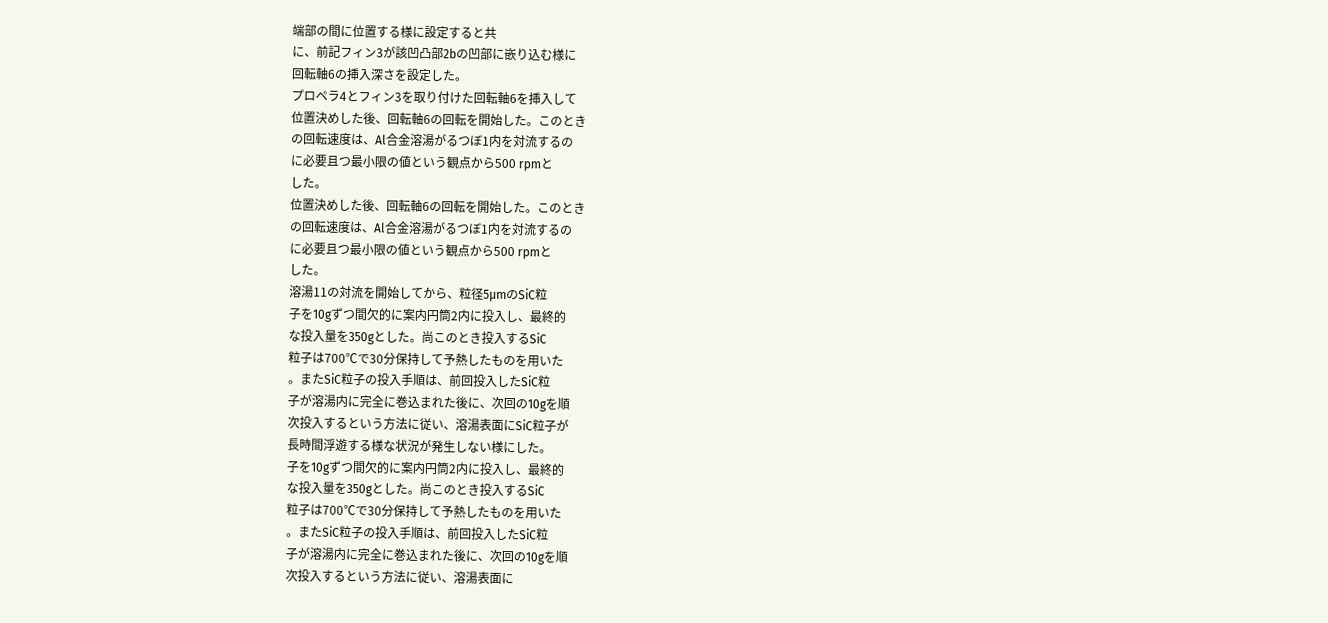端部の間に位置する様に設定すると共
に、前記フィン3が該凹凸部2bの凹部に嵌り込む様に
回転軸6の挿入深さを設定した。
プロペラ4とフィン3を取り付けた回転軸6を挿入して
位置決めした後、回転軸6の回転を開始した。このとき
の回転速度は、Al合金溶湯がるつぼ1内を対流するの
に必要且つ最小限の値という観点から500 rpmと
した。
位置決めした後、回転軸6の回転を開始した。このとき
の回転速度は、Al合金溶湯がるつぼ1内を対流するの
に必要且つ最小限の値という観点から500 rpmと
した。
溶湯11の対流を開始してから、粒径5μmのSiC粒
子を10gずつ間欠的に案内円筒2内に投入し、最終的
な投入量を350gとした。尚このとき投入するSiC
粒子は700℃で30分保持して予熱したものを用いた
。またSiC粒子の投入手順は、前回投入したSiC粒
子が溶湯内に完全に巻込まれた後に、次回の10gを順
次投入するという方法に従い、溶湯表面にSiC粒子が
長時間浮遊する様な状況が発生しない様にした。
子を10gずつ間欠的に案内円筒2内に投入し、最終的
な投入量を350gとした。尚このとき投入するSiC
粒子は700℃で30分保持して予熱したものを用いた
。またSiC粒子の投入手順は、前回投入したSiC粒
子が溶湯内に完全に巻込まれた後に、次回の10gを順
次投入するという方法に従い、溶湯表面に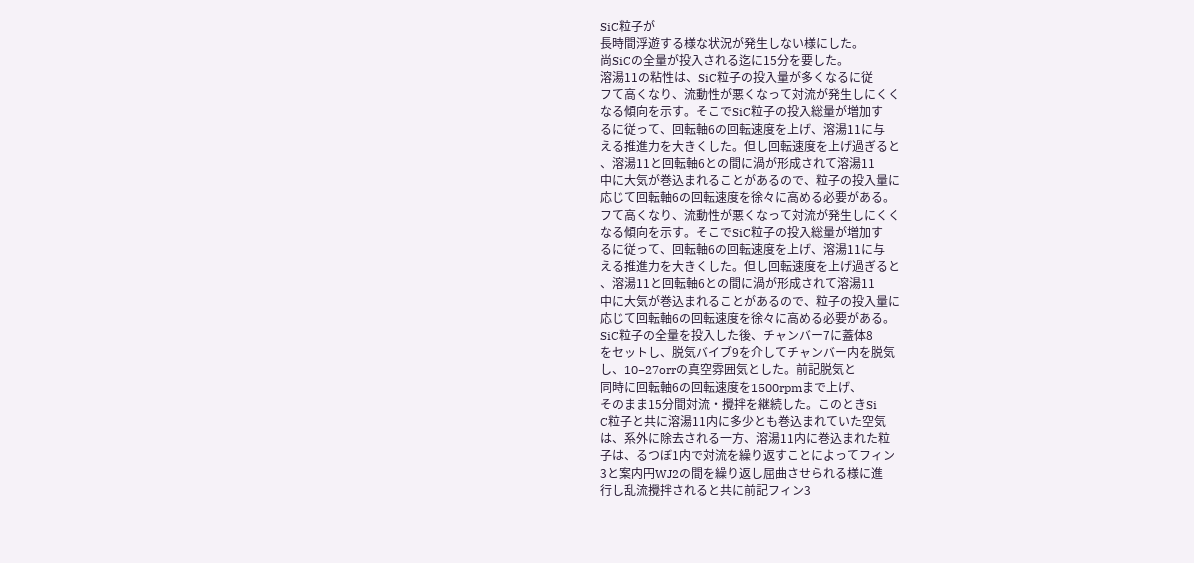SiC粒子が
長時間浮遊する様な状況が発生しない様にした。
尚SiCの全量が投入される迄に15分を要した。
溶湯11の粘性は、SiC粒子の投入量が多くなるに従
フて高くなり、流動性が悪くなって対流が発生しにくく
なる傾向を示す。そこでSiC粒子の投入総量が増加す
るに従って、回転軸6の回転速度を上げ、溶湯11に与
える推進力を大きくした。但し回転速度を上げ過ぎると
、溶湯11と回転軸6との間に渦が形成されて溶湯11
中に大気が巻込まれることがあるので、粒子の投入量に
応じて回転軸6の回転速度を徐々に高める必要がある。
フて高くなり、流動性が悪くなって対流が発生しにくく
なる傾向を示す。そこでSiC粒子の投入総量が増加す
るに従って、回転軸6の回転速度を上げ、溶湯11に与
える推進力を大きくした。但し回転速度を上げ過ぎると
、溶湯11と回転軸6との間に渦が形成されて溶湯11
中に大気が巻込まれることがあるので、粒子の投入量に
応じて回転軸6の回転速度を徐々に高める必要がある。
SiC粒子の全量を投入した後、チャンバー7に蓋体8
をセットし、脱気バイブ9を介してチャンバー内を脱気
し、10−27orrの真空雰囲気とした。前記脱気と
同時に回転軸6の回転速度を1500rpmまで上げ、
そのまま15分間対流・攪拌を継続した。このときSi
C粒子と共に溶湯11内に多少とも巻込まれていた空気
は、系外に除去される一方、溶湯11内に巻込まれた粒
子は、るつぼ1内で対流を繰り返すことによってフィン
3と案内円WJ2の間を繰り返し屈曲させられる様に進
行し乱流攪拌されると共に前記フィン3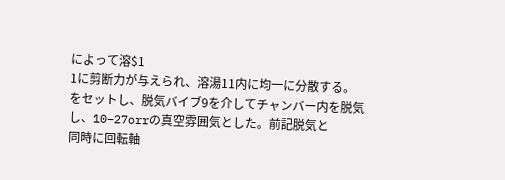によって溶$1
1に剪断力が与えられ、溶湯11内に均一に分散する。
をセットし、脱気バイブ9を介してチャンバー内を脱気
し、10−27orrの真空雰囲気とした。前記脱気と
同時に回転軸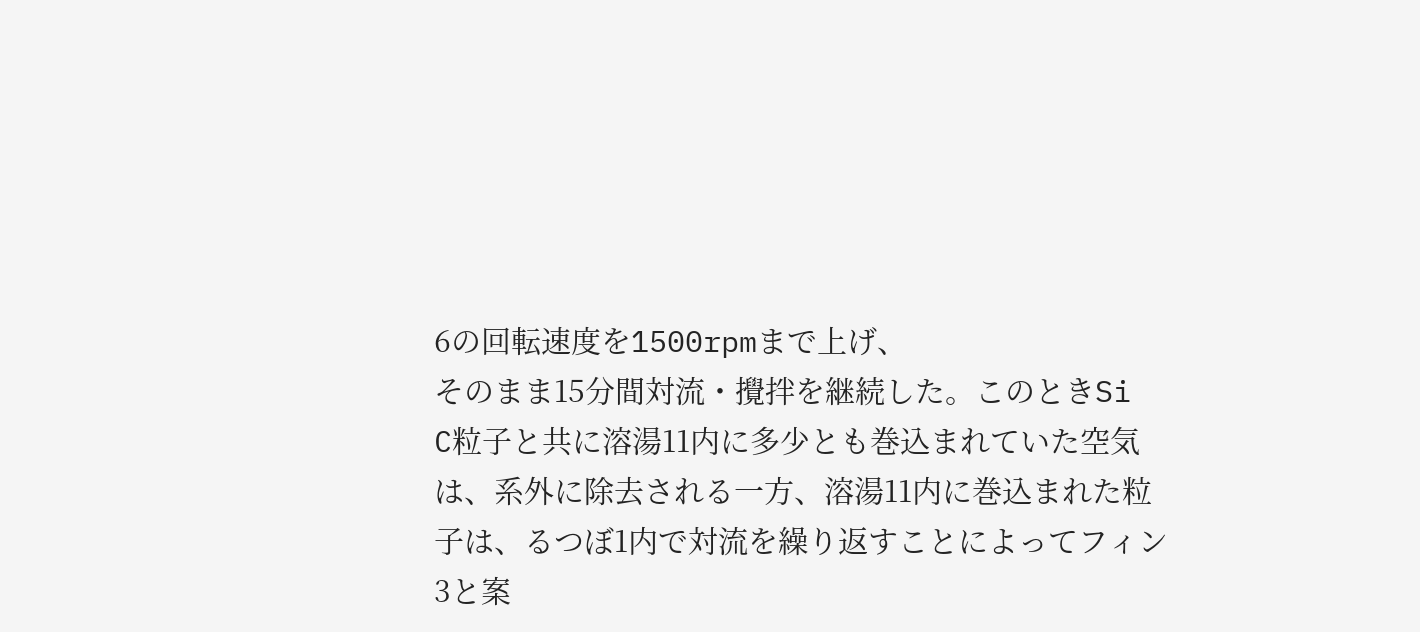6の回転速度を1500rpmまで上げ、
そのまま15分間対流・攪拌を継続した。このときSi
C粒子と共に溶湯11内に多少とも巻込まれていた空気
は、系外に除去される一方、溶湯11内に巻込まれた粒
子は、るつぼ1内で対流を繰り返すことによってフィン
3と案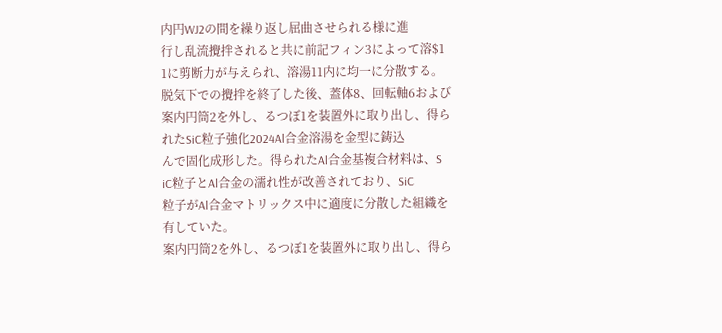内円WJ2の間を繰り返し屈曲させられる様に進
行し乱流攪拌されると共に前記フィン3によって溶$1
1に剪断力が与えられ、溶湯11内に均一に分散する。
脱気下での攪拌を終了した後、蓋体8、回転軸6および
案内円筒2を外し、るつぼ1を装置外に取り出し、得ら
れたSiC粒子強化2024Al合金溶湯を金型に鋳込
んで固化成形した。得られたAl合金基複合材料は、S
iC粒子とAl合金の濡れ性が改善されており、SiC
粒子がAl合金マトリックス中に適度に分散した組織を
有していた。
案内円筒2を外し、るつぼ1を装置外に取り出し、得ら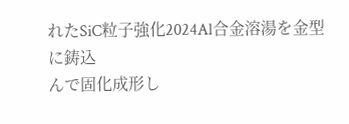れたSiC粒子強化2024Al合金溶湯を金型に鋳込
んで固化成形し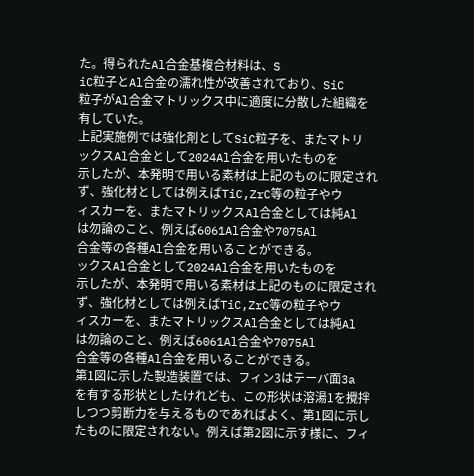た。得られたAl合金基複合材料は、S
iC粒子とAl合金の濡れ性が改善されており、SiC
粒子がAl合金マトリックス中に適度に分散した組織を
有していた。
上記実施例では強化剤としてSiC粒子を、またマトリ
ックスAl合金として2024Al合金を用いたものを
示したが、本発明で用いる素材は上記のものに限定され
ず、強化材としては例えばTiC,ZrC等の粒子やウ
ィスカーを、またマトリックスAl合金としては純Al
は勿論のこと、例えば6061Al合金や7075Al
合金等の各種Al合金を用いることができる。
ックスAl合金として2024Al合金を用いたものを
示したが、本発明で用いる素材は上記のものに限定され
ず、強化材としては例えばTiC,ZrC等の粒子やウ
ィスカーを、またマトリックスAl合金としては純Al
は勿論のこと、例えば6061Al合金や7075Al
合金等の各種Al合金を用いることができる。
第1図に示した製造装置では、フィン3はテーバ面3a
を有する形状としたけれども、この形状は溶湯1を攪拌
しつつ剪断力を与えるものであればよく、第1図に示し
たものに限定されない。例えば第2図に示す様に、フィ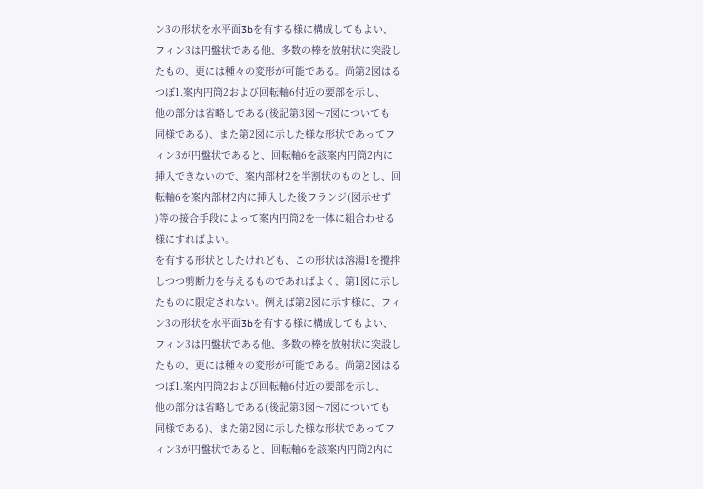ン3の形状を水平面3bを有する様に構成してもよい、
フィン3は円盤状である他、多数の棒を放射状に突設し
たもの、更には種々の変形が可能である。尚第2図はる
つぼ1.案内円筒2および回転軸6付近の要部を示し、
他の部分は省略しである(後記第3図〜7図についても
同様である)、また第2図に示した様な形状であってフ
ィン3が円盤状であると、回転軸6を該案内円筒2内に
挿入できないので、案内部材2を半割状のものとし、回
転軸6を案内部材2内に挿入した後フランジ(図示せず
)等の接合手段によって案内円筒2を一体に組合わせる
様にすればよい。
を有する形状としたけれども、この形状は溶湯1を攪拌
しつつ剪断力を与えるものであればよく、第1図に示し
たものに限定されない。例えば第2図に示す様に、フィ
ン3の形状を水平面3bを有する様に構成してもよい、
フィン3は円盤状である他、多数の棒を放射状に突設し
たもの、更には種々の変形が可能である。尚第2図はる
つぼ1.案内円筒2および回転軸6付近の要部を示し、
他の部分は省略しである(後記第3図〜7図についても
同様である)、また第2図に示した様な形状であってフ
ィン3が円盤状であると、回転軸6を該案内円筒2内に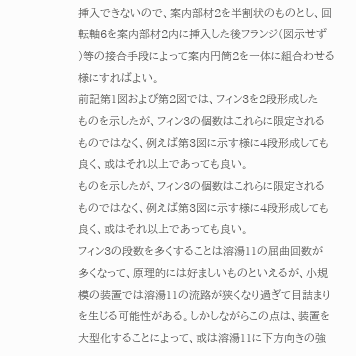挿入できないので、案内部材2を半割状のものとし、回
転軸6を案内部材2内に挿入した後フランジ(図示せず
)等の接合手段によって案内円筒2を一体に組合わせる
様にすればよい。
前記第1図および第2図では、フィン3を2段形成した
ものを示したが、フィン3の個数はこれらに限定される
ものではなく、例えば第3図に示す様に4段形成しても
良く、或はそれ以上であっても良い。
ものを示したが、フィン3の個数はこれらに限定される
ものではなく、例えば第3図に示す様に4段形成しても
良く、或はそれ以上であっても良い。
フィン3の段数を多くすることは溶湯11の屈曲回数が
多くなって、原理的には好ましいものといえるが、小規
模の装置では溶湯11の流路が狭くなり過ぎて目詰まり
を生じる可能性がある。しかしながらこの点は、装置を
大型化することによって、或は溶湯11に下方向きの強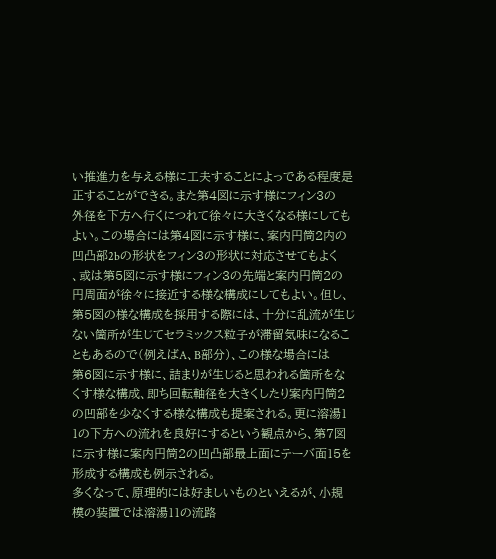い推進力を与える様に工夫することによっである程度是
正することができる。また第4図に示す様にフィン3の
外径を下方へ行くにつれて徐々に大きくなる様にしても
よい。この場合には第4図に示す様に、案内円筒2内の
凹凸部2bの形状をフィン3の形状に対応させてもよく
、或は第5図に示す様にフィン3の先端と案内円筒2の
円周面が徐々に接近する様な構成にしてもよい。但し、
第5図の様な構成を採用する際には、十分に乱流が生じ
ない箇所が生じてセラミックス粒子が滞留気味になるこ
ともあるので(例えばA、B部分)、この様な場合には
第6図に示す様に、詰まりが生じると思われる箇所をな
くす様な構成、即ち回転軸径を大きくしたり案内円筒2
の凹部を少なくする様な構成も提案される。更に溶湯1
1の下方への流れを良好にするという観点から、第7図
に示す様に案内円筒2の凹凸部最上面にテーバ面15を
形成する構成も例示される。
多くなって、原理的には好ましいものといえるが、小規
模の装置では溶湯11の流路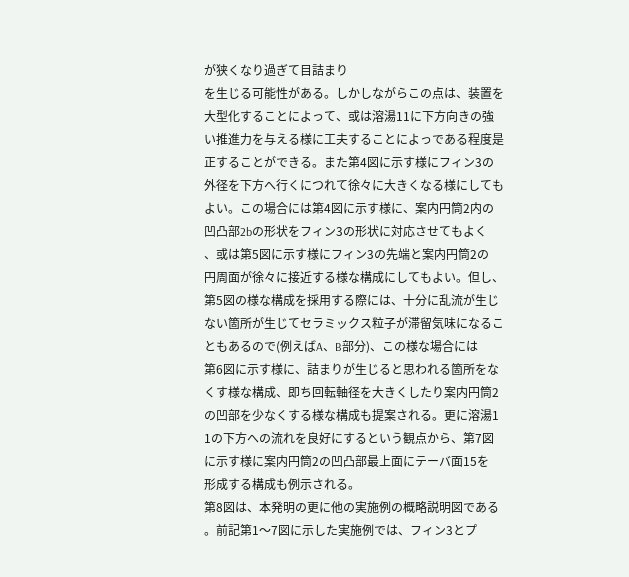が狭くなり過ぎて目詰まり
を生じる可能性がある。しかしながらこの点は、装置を
大型化することによって、或は溶湯11に下方向きの強
い推進力を与える様に工夫することによっである程度是
正することができる。また第4図に示す様にフィン3の
外径を下方へ行くにつれて徐々に大きくなる様にしても
よい。この場合には第4図に示す様に、案内円筒2内の
凹凸部2bの形状をフィン3の形状に対応させてもよく
、或は第5図に示す様にフィン3の先端と案内円筒2の
円周面が徐々に接近する様な構成にしてもよい。但し、
第5図の様な構成を採用する際には、十分に乱流が生じ
ない箇所が生じてセラミックス粒子が滞留気味になるこ
ともあるので(例えばA、B部分)、この様な場合には
第6図に示す様に、詰まりが生じると思われる箇所をな
くす様な構成、即ち回転軸径を大きくしたり案内円筒2
の凹部を少なくする様な構成も提案される。更に溶湯1
1の下方への流れを良好にするという観点から、第7図
に示す様に案内円筒2の凹凸部最上面にテーバ面15を
形成する構成も例示される。
第8図は、本発明の更に他の実施例の概略説明図である
。前記第1〜7図に示した実施例では、フィン3とプ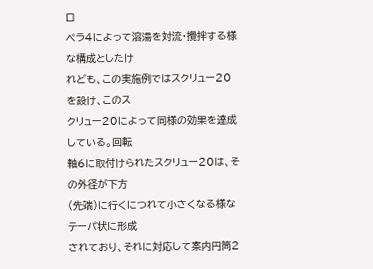ロ
ペラ4によって溶湯を対流・攪拌する様な構成としたけ
れども、この実施例ではスクリュー20を設け、このス
クリュー20によって同様の効果を達成している。回転
軸6に取付けられたスクリュー20は、その外径が下方
(先端)に行くにつれて小さくなる様なテーパ状に形成
されており、それに対応して案内円筒2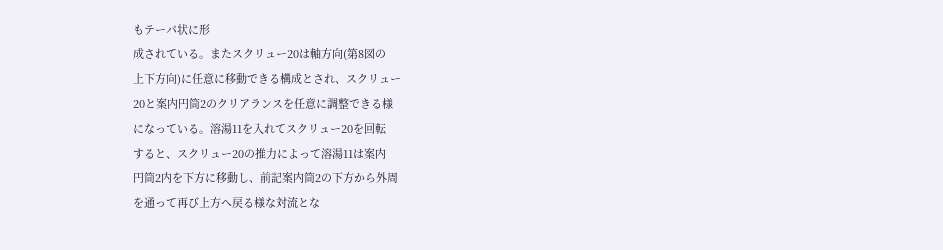もテーパ状に形
成されている。またスクリュー20は軸方向(第8図の
上下方向)に任意に移動できる構成とされ、スクリュー
20と案内円筒2のクリアランスを任意に調整できる様
になっている。溶湯11を入れてスクリュー20を回転
すると、スクリュー20の推力によって溶湯11は案内
円筒2内を下方に移動し、前記案内筒2の下方から外周
を通って再び上方へ戻る様な対流とな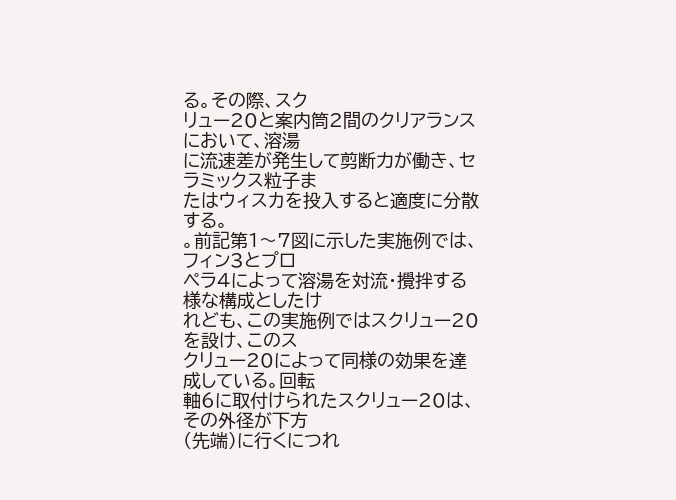る。その際、スク
リュー20と案内筒2間のクリアランスにおいて、溶湯
に流速差が発生して剪断力が働き、セラミックス粒子ま
たはウィスカを投入すると適度に分散する。
。前記第1〜7図に示した実施例では、フィン3とプロ
ペラ4によって溶湯を対流・攪拌する様な構成としたけ
れども、この実施例ではスクリュー20を設け、このス
クリュー20によって同様の効果を達成している。回転
軸6に取付けられたスクリュー20は、その外径が下方
(先端)に行くにつれ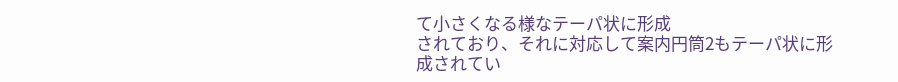て小さくなる様なテーパ状に形成
されており、それに対応して案内円筒2もテーパ状に形
成されてい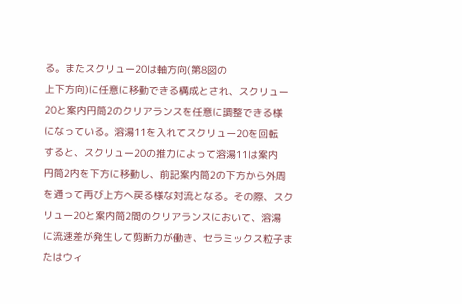る。またスクリュー20は軸方向(第8図の
上下方向)に任意に移動できる構成とされ、スクリュー
20と案内円筒2のクリアランスを任意に調整できる様
になっている。溶湯11を入れてスクリュー20を回転
すると、スクリュー20の推力によって溶湯11は案内
円筒2内を下方に移動し、前記案内筒2の下方から外周
を通って再び上方へ戻る様な対流となる。その際、スク
リュー20と案内筒2間のクリアランスにおいて、溶湯
に流速差が発生して剪断力が働き、セラミックス粒子ま
たはウィ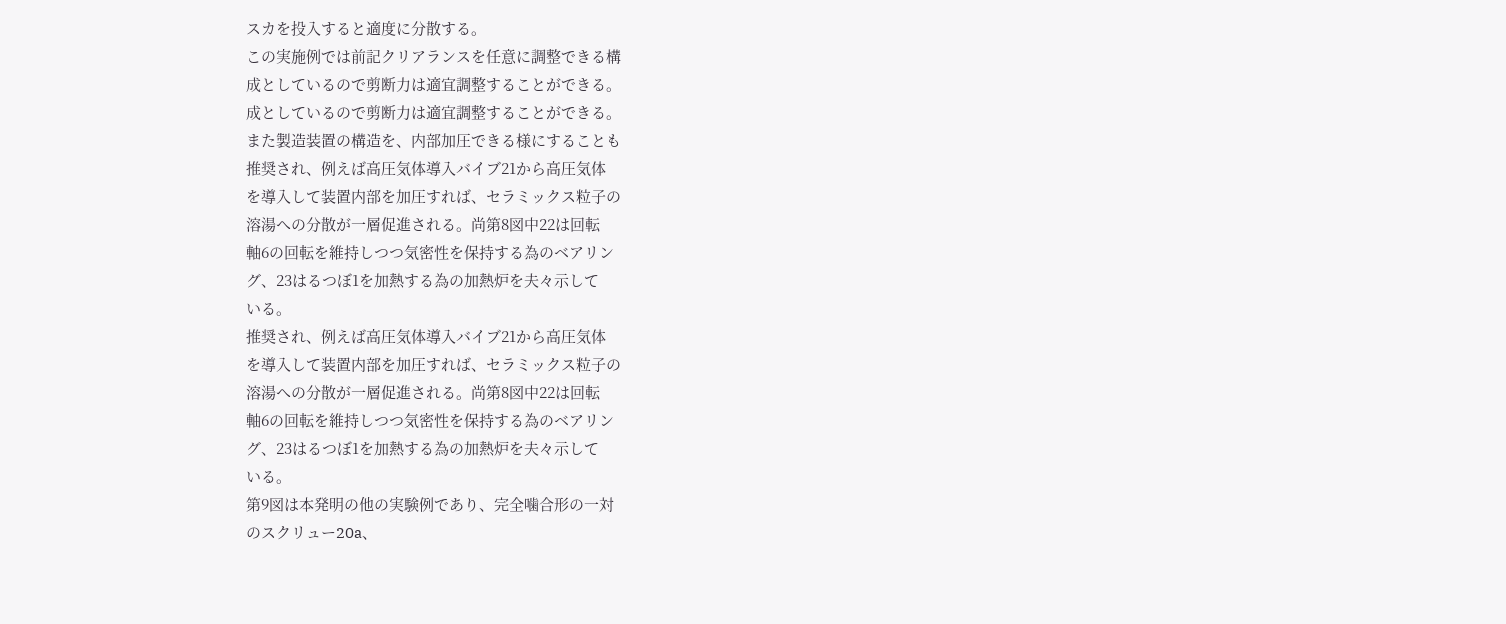スカを投入すると適度に分散する。
この実施例では前記クリアランスを任意に調整できる構
成としているので剪断力は適宜調整することができる。
成としているので剪断力は適宜調整することができる。
また製造装置の構造を、内部加圧できる様にすることも
推奨され、例えば高圧気体導入バイブ21から高圧気体
を導入して装置内部を加圧すれば、セラミックス粒子の
溶湯への分散が一層促進される。尚第8図中22は回転
軸6の回転を維持しつつ気密性を保持する為のベアリン
グ、23はるつぼ1を加熱する為の加熱炉を夫々示して
いる。
推奨され、例えば高圧気体導入バイブ21から高圧気体
を導入して装置内部を加圧すれば、セラミックス粒子の
溶湯への分散が一層促進される。尚第8図中22は回転
軸6の回転を維持しつつ気密性を保持する為のベアリン
グ、23はるつぼ1を加熱する為の加熱炉を夫々示して
いる。
第9図は本発明の他の実験例であり、完全噛合形の一対
のスクリュー20a、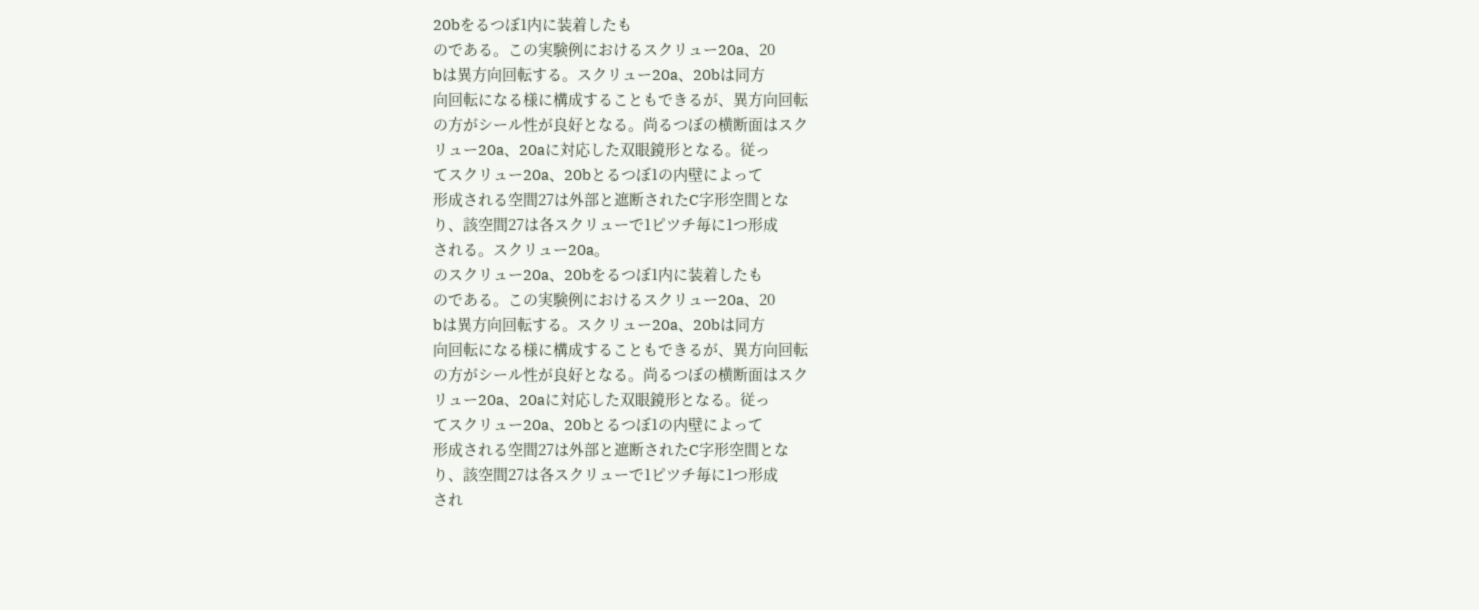20bをるつぼ1内に装着したも
のである。この実験例におけるスクリュー20a、20
bは異方向回転する。スクリュー20a、20bは同方
向回転になる様に構成することもできるが、異方向回転
の方がシール性が良好となる。尚るつぼの横断面はスク
リュー20a、20aに対応した双眼鏡形となる。従っ
てスクリュー20a、20bとるつぼ1の内壁によって
形成される空間27は外部と遮断されたC字形空間とな
り、該空間27は各スクリューで1ピツチ毎に1つ形成
される。スクリュー20a。
のスクリュー20a、20bをるつぼ1内に装着したも
のである。この実験例におけるスクリュー20a、20
bは異方向回転する。スクリュー20a、20bは同方
向回転になる様に構成することもできるが、異方向回転
の方がシール性が良好となる。尚るつぼの横断面はスク
リュー20a、20aに対応した双眼鏡形となる。従っ
てスクリュー20a、20bとるつぼ1の内壁によって
形成される空間27は外部と遮断されたC字形空間とな
り、該空間27は各スクリューで1ピツチ毎に1つ形成
され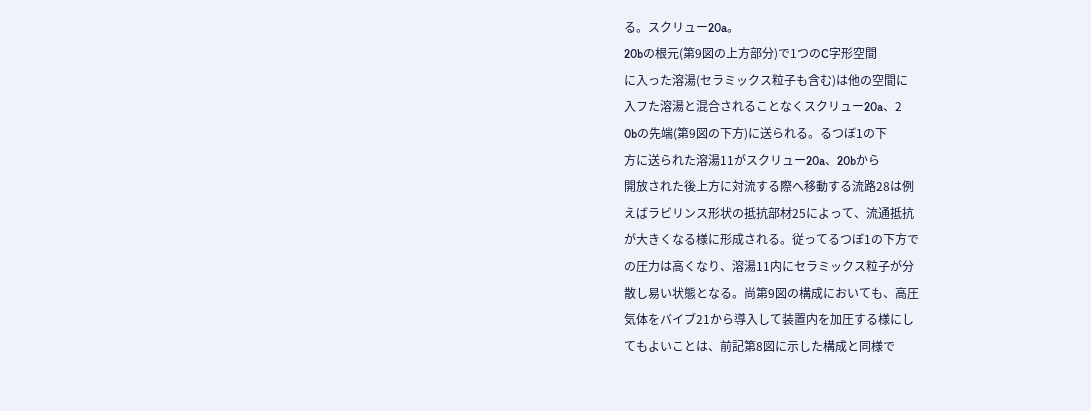る。スクリュー20a。
20bの根元(第9図の上方部分)で1つのC字形空間
に入った溶湯(セラミックス粒子も含む)は他の空間に
入フた溶湯と混合されることなくスクリュー20a、2
0bの先端(第9図の下方)に送られる。るつぼ1の下
方に送られた溶湯11がスクリュー20a、20bから
開放された後上方に対流する際へ移動する流路28は例
えばラビリンス形状の抵抗部材25によって、流通抵抗
が大きくなる様に形成される。従ってるつぼ1の下方で
の圧力は高くなり、溶湯11内にセラミックス粒子が分
散し易い状態となる。尚第9図の構成においても、高圧
気体をバイブ21から導入して装置内を加圧する様にし
てもよいことは、前記第8図に示した構成と同様で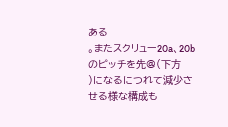ある
。またスクリュー20a、20bのピッチを先@(下方
)になるにつれて減少させる様な構成も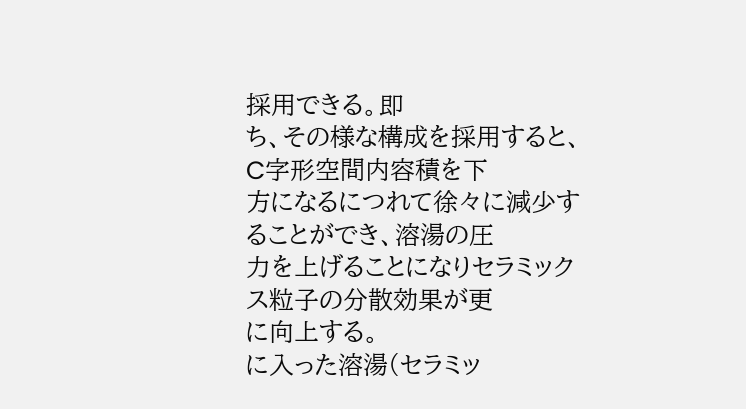採用できる。即
ち、その様な構成を採用すると、C字形空間内容積を下
方になるにつれて徐々に減少することができ、溶湯の圧
力を上げることになりセラミックス粒子の分散効果が更
に向上する。
に入った溶湯(セラミッ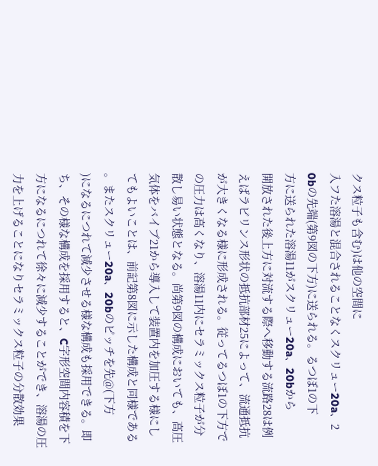クス粒子も含む)は他の空間に
入フた溶湯と混合されることなくスクリュー20a、2
0bの先端(第9図の下方)に送られる。るつぼ1の下
方に送られた溶湯11がスクリュー20a、20bから
開放された後上方に対流する際へ移動する流路28は例
えばラビリンス形状の抵抗部材25によって、流通抵抗
が大きくなる様に形成される。従ってるつぼ1の下方で
の圧力は高くなり、溶湯11内にセラミックス粒子が分
散し易い状態となる。尚第9図の構成においても、高圧
気体をバイブ21から導入して装置内を加圧する様にし
てもよいことは、前記第8図に示した構成と同様である
。またスクリュー20a、20bのピッチを先@(下方
)になるにつれて減少させる様な構成も採用できる。即
ち、その様な構成を採用すると、C字形空間内容積を下
方になるにつれて徐々に減少することができ、溶湯の圧
力を上げることになりセラミックス粒子の分散効果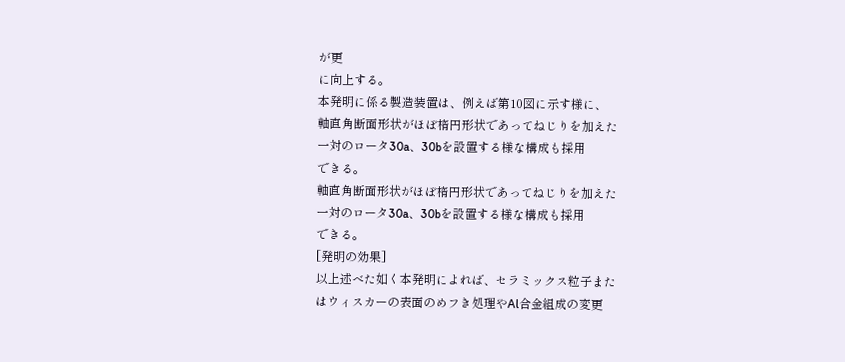が更
に向上する。
本発明に係る製造装置は、例えば第10図に示す様に、
軸直角断面形状がほぼ楕円形状であってねじりを加えた
一対のロータ30a、30bを設置する様な構成も採用
できる。
軸直角断面形状がほぼ楕円形状であってねじりを加えた
一対のロータ30a、30bを設置する様な構成も採用
できる。
[発明の効果]
以上述べた如く本発明によれば、セラミックス粒子また
はウィスカーの表面のめフき処理やAl合金組成の変更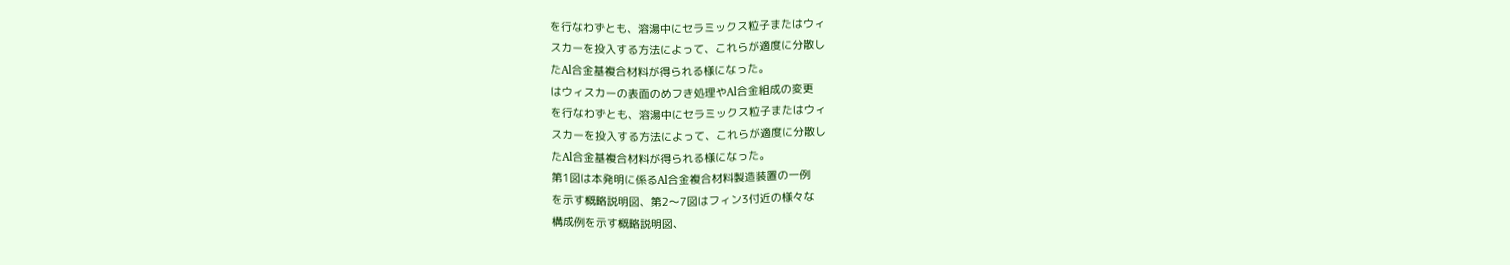を行なわずとも、溶湯中にセラミックス粒子またはウィ
スカーを投入する方法によって、これらが適度に分散し
たAl合金基複合材料が得られる様になった。
はウィスカーの表面のめフき処理やAl合金組成の変更
を行なわずとも、溶湯中にセラミックス粒子またはウィ
スカーを投入する方法によって、これらが適度に分散し
たAl合金基複合材料が得られる様になった。
第1図は本発明に係るAl合金複合材料製造装置の一例
を示す概略説明図、第2〜7図はフィン3付近の様々な
構成例を示す概略説明図、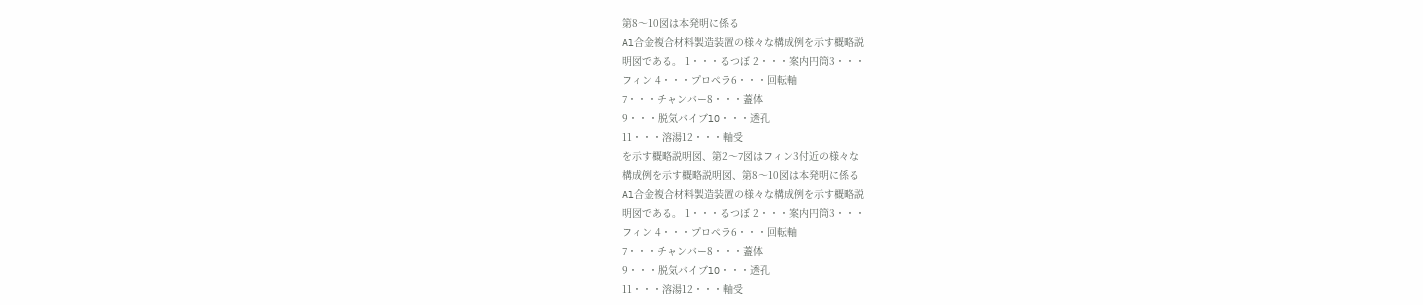第8〜10図は本発明に係る
Al合金複合材料製造装置の様々な構成例を示す概略説
明図である。 1・・・るつぼ 2・・・案内円筒3・・・
フィン 4・・・プロペラ6・・・回転軸
7・・・チャンバー8・・・蓋体
9・・・脱気バイブlO・・・透孔
11・・・溶湯12・・・軸受
を示す概略説明図、第2〜7図はフィン3付近の様々な
構成例を示す概略説明図、第8〜10図は本発明に係る
Al合金複合材料製造装置の様々な構成例を示す概略説
明図である。 1・・・るつぼ 2・・・案内円筒3・・・
フィン 4・・・プロペラ6・・・回転軸
7・・・チャンバー8・・・蓋体
9・・・脱気バイブlO・・・透孔
11・・・溶湯12・・・軸受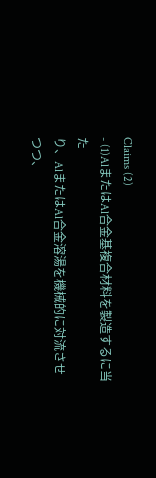Claims (2)
- (1)AlまたはAl合金基複合材料を製造するに当た
り、AlまたはAl合金溶湯を機械的に対流させつつ、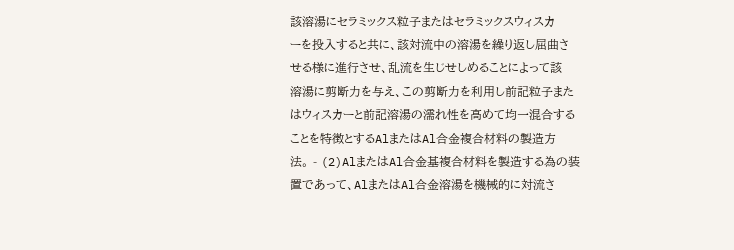該溶湯にセラミックス粒子またはセラミックスウィスカ
ーを投入すると共に、該対流中の溶湯を繰り返し屈曲さ
せる様に進行させ、乱流を生じせしめることによって該
溶湯に剪断力を与え、この剪断力を利用し前記粒子また
はウィスカーと前記溶湯の濡れ性を高めて均一混合する
ことを特徴とするAlまたはAl合金複合材料の製造方
法。 - (2)AlまたはAl合金基複合材料を製造する為の装
置であって、AlまたはAl合金溶湯を機械的に対流さ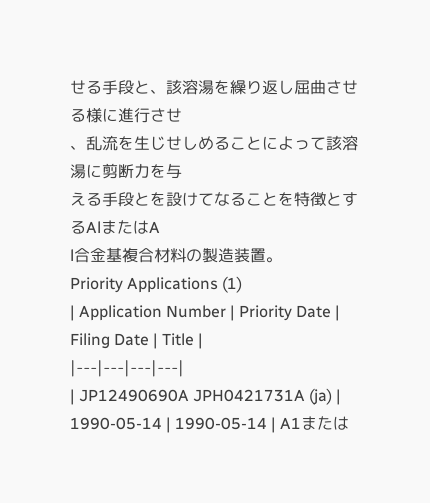せる手段と、該溶湯を繰り返し屈曲させる様に進行させ
、乱流を生じせしめることによって該溶湯に剪断力を与
える手段とを設けてなることを特徴とするAlまたはA
l合金基複合材料の製造装置。
Priority Applications (1)
| Application Number | Priority Date | Filing Date | Title |
|---|---|---|---|
| JP12490690A JPH0421731A (ja) | 1990-05-14 | 1990-05-14 | A1または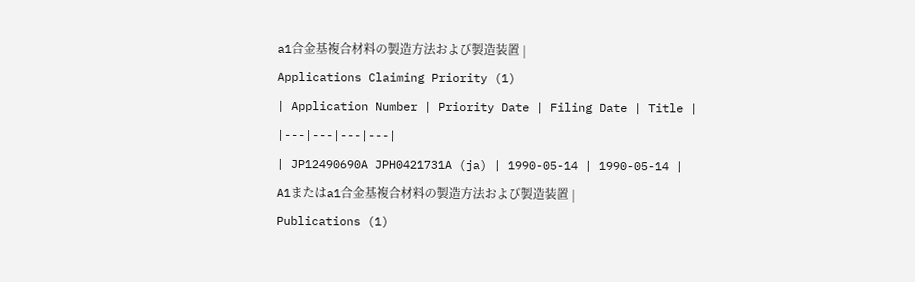a1合金基複合材料の製造方法および製造装置 |
Applications Claiming Priority (1)
| Application Number | Priority Date | Filing Date | Title |
|---|---|---|---|
| JP12490690A JPH0421731A (ja) | 1990-05-14 | 1990-05-14 | A1またはa1合金基複合材料の製造方法および製造装置 |
Publications (1)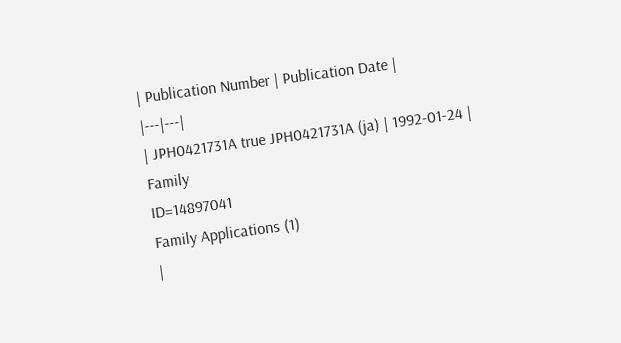| Publication Number | Publication Date |
|---|---|
| JPH0421731A true JPH0421731A (ja) | 1992-01-24 |
Family
ID=14897041
Family Applications (1)
|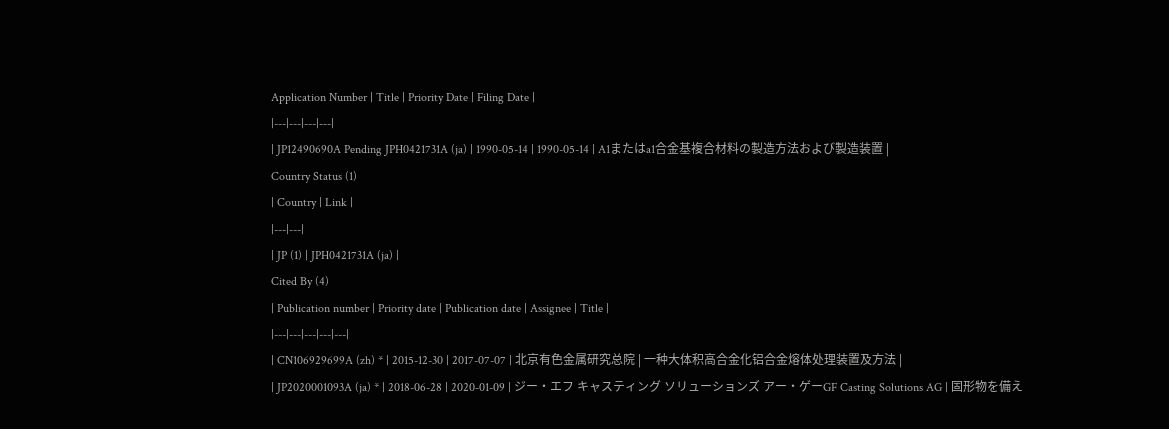Application Number | Title | Priority Date | Filing Date |
|---|---|---|---|
| JP12490690A Pending JPH0421731A (ja) | 1990-05-14 | 1990-05-14 | A1またはa1合金基複合材料の製造方法および製造装置 |
Country Status (1)
| Country | Link |
|---|---|
| JP (1) | JPH0421731A (ja) |
Cited By (4)
| Publication number | Priority date | Publication date | Assignee | Title |
|---|---|---|---|---|
| CN106929699A (zh) * | 2015-12-30 | 2017-07-07 | 北京有色金属研究总院 | 一种大体积高合金化铝合金熔体处理装置及方法 |
| JP2020001093A (ja) * | 2018-06-28 | 2020-01-09 | ジー・エフ キャスティング ソリューションズ アー・ゲーGF Casting Solutions AG | 固形物を備え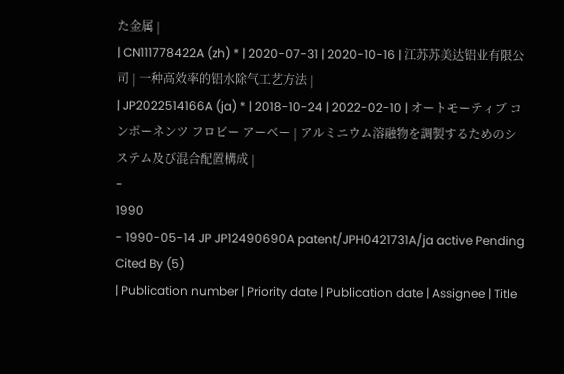た金属 |
| CN111778422A (zh) * | 2020-07-31 | 2020-10-16 | 江苏苏美达铝业有限公司 | 一种高效率的铝水除气工艺方法 |
| JP2022514166A (ja) * | 2018-10-24 | 2022-02-10 | オートモーティブ コンポーネンツ フロビー アーベー | アルミニウム溶融物を調製するためのシステム及び混合配置構成 |
-
1990
- 1990-05-14 JP JP12490690A patent/JPH0421731A/ja active Pending
Cited By (5)
| Publication number | Priority date | Publication date | Assignee | Title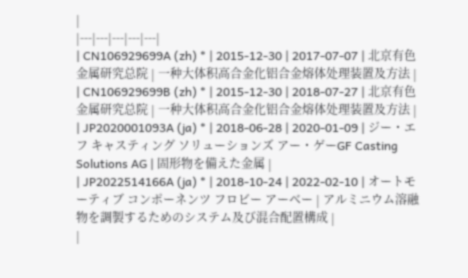|
|---|---|---|---|---|
| CN106929699A (zh) * | 2015-12-30 | 2017-07-07 | 北京有色金属研究总院 | 一种大体积高合金化铝合金熔体处理装置及方法 |
| CN106929699B (zh) * | 2015-12-30 | 2018-07-27 | 北京有色金属研究总院 | 一种大体积高合金化铝合金熔体处理装置及方法 |
| JP2020001093A (ja) * | 2018-06-28 | 2020-01-09 | ジー・エフ キャスティング ソリューションズ アー・ゲーGF Casting Solutions AG | 固形物を備えた金属 |
| JP2022514166A (ja) * | 2018-10-24 | 2022-02-10 | オートモーティブ コンポーネンツ フロビー アーベー | アルミニウム溶融物を調製するためのシステム及び混合配置構成 |
|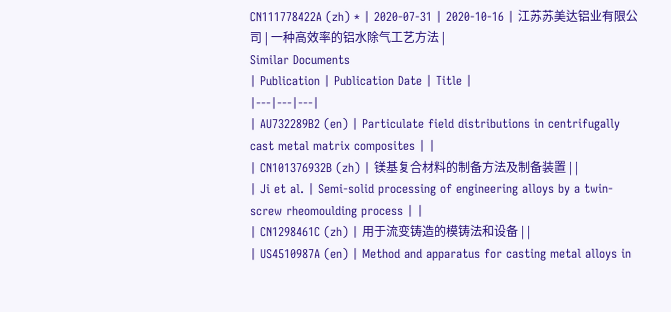CN111778422A (zh) * | 2020-07-31 | 2020-10-16 | 江苏苏美达铝业有限公司 | 一种高效率的铝水除气工艺方法 |
Similar Documents
| Publication | Publication Date | Title |
|---|---|---|
| AU732289B2 (en) | Particulate field distributions in centrifugally cast metal matrix composites | |
| CN101376932B (zh) | 镁基复合材料的制备方法及制备装置 | |
| Ji et al. | Semi-solid processing of engineering alloys by a twin-screw rheomoulding process | |
| CN1298461C (zh) | 用于流变铸造的模铸法和设备 | |
| US4510987A (en) | Method and apparatus for casting metal alloys in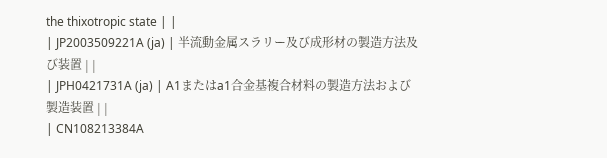the thixotropic state | |
| JP2003509221A (ja) | 半流動金属スラリー及び成形材の製造方法及び装置 | |
| JPH0421731A (ja) | A1またはa1合金基複合材料の製造方法および製造装置 | |
| CN108213384A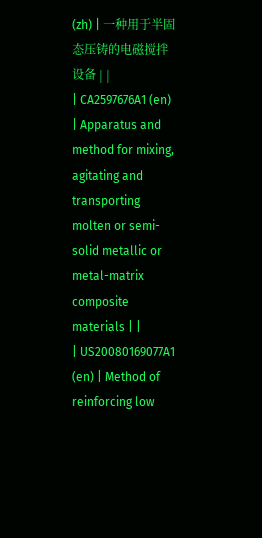(zh) | 一种用于半固态压铸的电磁搅拌设备 | |
| CA2597676A1 (en) | Apparatus and method for mixing, agitating and transporting molten or semi-solid metallic or metal-matrix composite materials | |
| US20080169077A1 (en) | Method of reinforcing low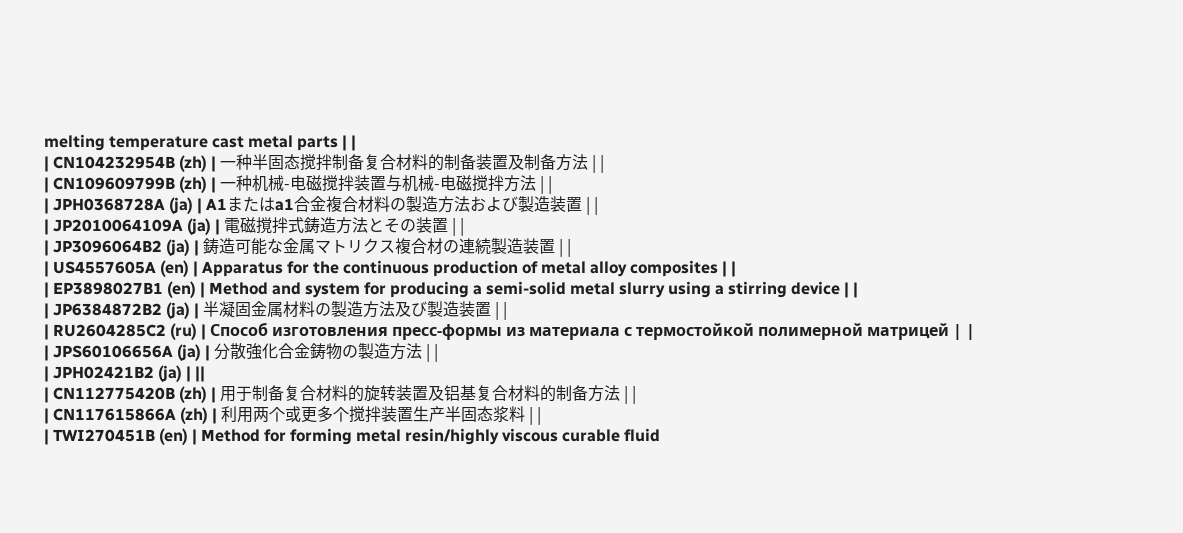melting temperature cast metal parts | |
| CN104232954B (zh) | 一种半固态搅拌制备复合材料的制备装置及制备方法 | |
| CN109609799B (zh) | 一种机械-电磁搅拌装置与机械-电磁搅拌方法 | |
| JPH0368728A (ja) | A1またはa1合金複合材料の製造方法および製造装置 | |
| JP2010064109A (ja) | 電磁撹拌式鋳造方法とその装置 | |
| JP3096064B2 (ja) | 鋳造可能な金属マトリクス複合材の連続製造装置 | |
| US4557605A (en) | Apparatus for the continuous production of metal alloy composites | |
| EP3898027B1 (en) | Method and system for producing a semi-solid metal slurry using a stirring device | |
| JP6384872B2 (ja) | 半凝固金属材料の製造方法及び製造装置 | |
| RU2604285C2 (ru) | Способ изготовления пресс-формы из материала с термостойкой полимерной матрицей | |
| JPS60106656A (ja) | 分散強化合金鋳物の製造方法 | |
| JPH02421B2 (ja) | ||
| CN112775420B (zh) | 用于制备复合材料的旋转装置及铝基复合材料的制备方法 | |
| CN117615866A (zh) | 利用两个或更多个搅拌装置生产半固态浆料 | |
| TWI270451B (en) | Method for forming metal resin/highly viscous curable fluid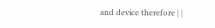and device therefore | |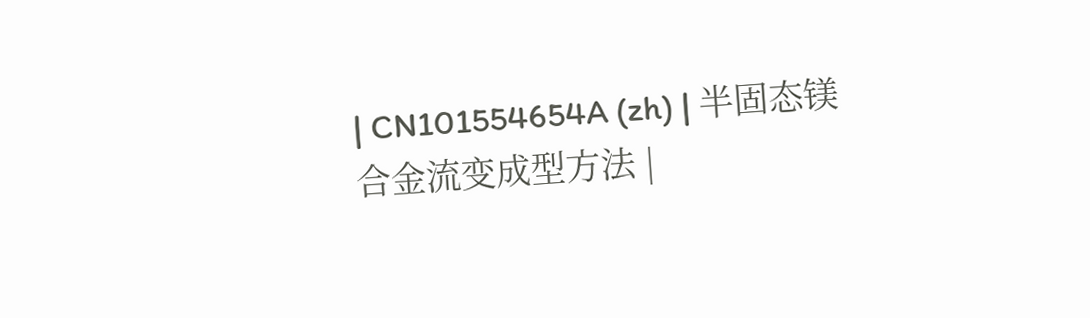| CN101554654A (zh) | 半固态镁合金流变成型方法 |